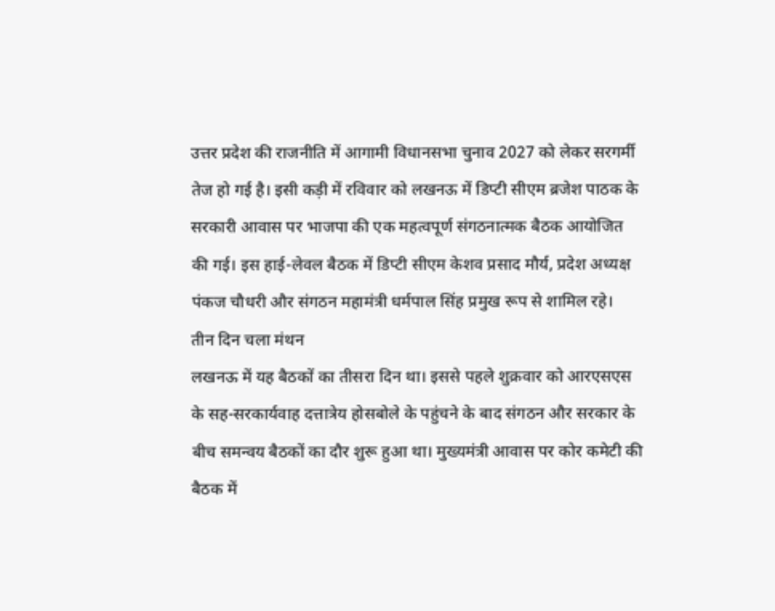उत्तर प्रदेश की राजनीति में आगामी विधानसभा चुनाव 2027 को लेकर सरगर्मी तेज हो गई है। इसी कड़ी में रविवार को लखनऊ में डिप्टी सीएम ब्रजेश पाठक के सरकारी आवास पर भाजपा की एक महत्वपूर्ण संगठनात्मक बैठक आयोजित की गई। इस हाई-लेवल बैठक में डिप्टी सीएम केशव प्रसाद मौर्य, प्रदेश अध्यक्ष पंकज चौधरी और संगठन महामंत्री धर्मपाल सिंह प्रमुख रूप से शामिल रहे।
तीन दिन चला मंथन
लखनऊ में यह बैठकों का तीसरा दिन था। इससे पहले शुक्रवार को आरएसएस के सह-सरकार्यवाह दत्तात्रेय होसबोले के पहुंचने के बाद संगठन और सरकार के बीच समन्वय बैठकों का दौर शुरू हुआ था। मुख्यमंत्री आवास पर कोर कमेटी की बैठक में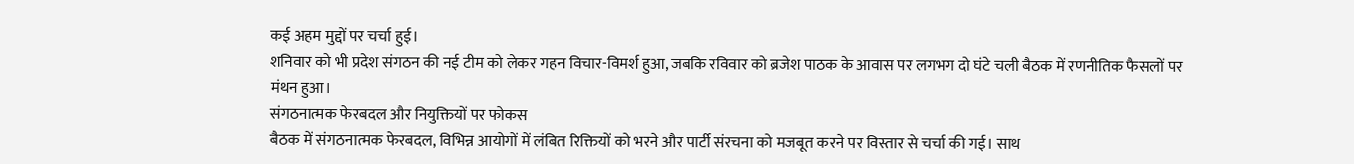कई अहम मुद्दों पर चर्चा हुई।
शनिवार को भी प्रदेश संगठन की नई टीम को लेकर गहन विचार-विमर्श हुआ, जबकि रविवार को ब्रजेश पाठक के आवास पर लगभग दो घंटे चली बैठक में रणनीतिक फैसलों पर मंथन हुआ।
संगठनात्मक फेरबदल और नियुक्तियों पर फोकस
बैठक में संगठनात्मक फेरबदल, विभिन्न आयोगों में लंबित रिक्तियों को भरने और पार्टी संरचना को मजबूत करने पर विस्तार से चर्चा की गई। साथ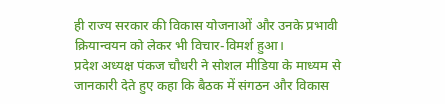ही राज्य सरकार की विकास योजनाओं और उनके प्रभावी क्रियान्वयन को लेकर भी विचार-विमर्श हुआ।
प्रदेश अध्यक्ष पंकज चौधरी ने सोशल मीडिया के माध्यम से जानकारी देते हुए कहा कि बैठक में संगठन और विकास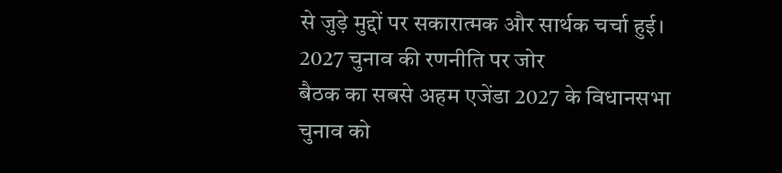से जुड़े मुद्दों पर सकारात्मक और सार्थक चर्चा हुई।
2027 चुनाव की रणनीति पर जोर
बैठक का सबसे अहम एजेंडा 2027 के विधानसभा चुनाव को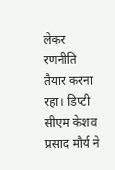लेकर रणनीति तैयार करना रहा। डिप्टी सीएम केशव प्रसाद मौर्य ने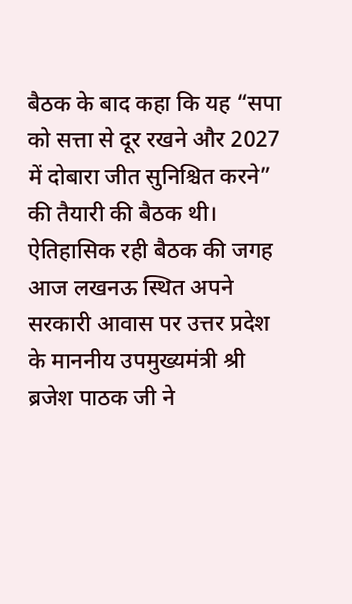बैठक के बाद कहा कि यह “सपा को सत्ता से दूर रखने और 2027 में दोबारा जीत सुनिश्चित करने” की तैयारी की बैठक थी।
ऐतिहासिक रही बैठक की जगह
आज लखनऊ स्थित अपने सरकारी आवास पर उत्तर प्रदेश के माननीय उपमुख्यमंत्री श्री ब्रजेश पाठक जी ने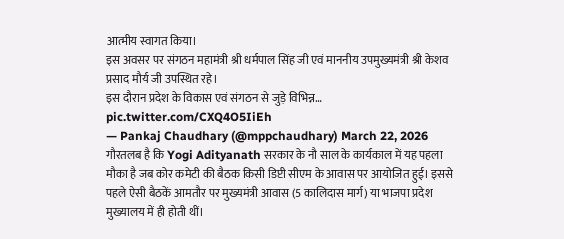आत्मीय स्वागत किया।
इस अवसर पर संगठन महामंत्री श्री धर्मपाल सिंह जी एवं माननीय उपमुख्यमंत्री श्री केशव प्रसाद मौर्य जी उपस्थित रहे।
इस दौरान प्रदेश के विकास एवं संगठन से जुड़े विभिन्न… pic.twitter.com/CXQ4O5IiEh
— Pankaj Chaudhary (@mppchaudhary) March 22, 2026
गौरतलब है कि Yogi Adityanath सरकार के नौ साल के कार्यकाल में यह पहला मौका है जब कोर कमेटी की बैठक किसी डिप्टी सीएम के आवास पर आयोजित हुई। इससे पहले ऐसी बैठकें आमतौर पर मुख्यमंत्री आवास (5 कालिदास मार्ग) या भाजपा प्रदेश मुख्यालय में ही होती थीं।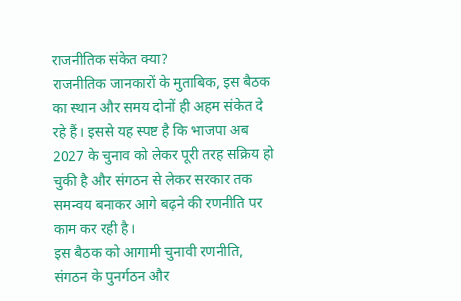राजनीतिक संकेत क्या?
राजनीतिक जानकारों के मुताबिक, इस बैठक का स्थान और समय दोनों ही अहम संकेत दे रहे हैं। इससे यह स्पष्ट है कि भाजपा अब 2027 के चुनाव को लेकर पूरी तरह सक्रिय हो चुकी है और संगठन से लेकर सरकार तक समन्वय बनाकर आगे बढ़ने की रणनीति पर काम कर रही है।
इस बैठक को आगामी चुनावी रणनीति, संगठन के पुनर्गठन और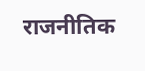राजनीतिक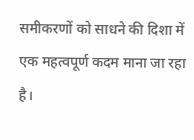समीकरणों को साधने की दिशा में एक महत्वपूर्ण कदम माना जा रहा है।